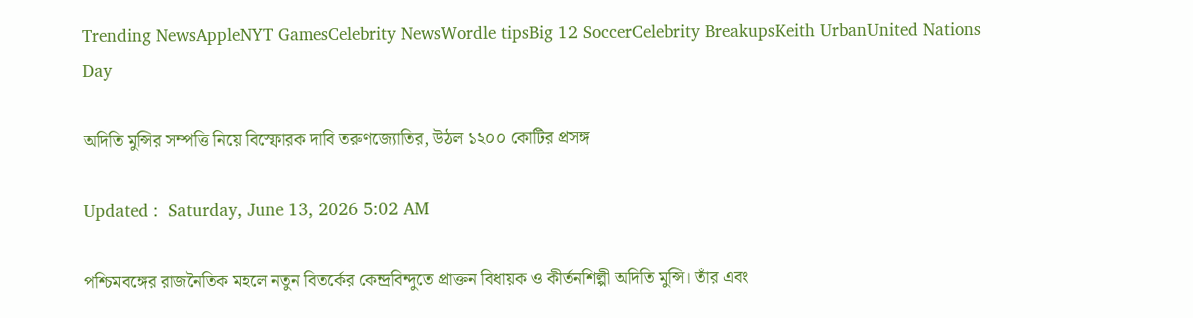Trending NewsAppleNYT GamesCelebrity NewsWordle tipsBig 12 SoccerCelebrity BreakupsKeith UrbanUnited Nations Day

অদিতি মুন্সির সম্পত্তি নিয়ে বিস্ফোরক দাবি তরুণজ্যোতির, উঠল ১২০০ কোটির প্রসঙ্গ

Updated :  Saturday, June 13, 2026 5:02 AM

পশ্চিমবঙ্গের রাজনৈতিক মহলে নতুন বিতর্কের কেন্দ্রবিন্দুতে প্রাক্তন বিধায়ক ও কীর্তনশিল্পী অদিতি মুন্সি। তাঁর এবং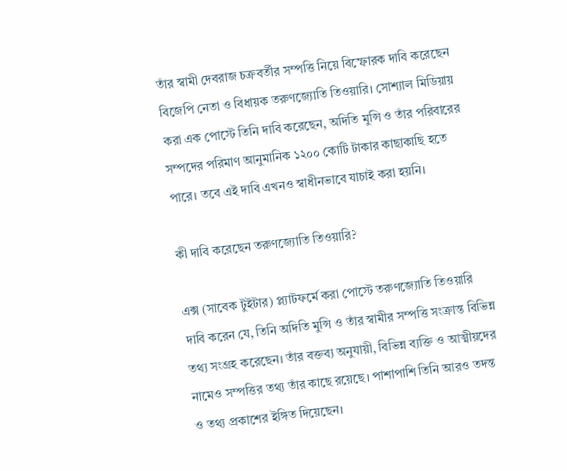তাঁর স্বামী দেবরাজ চক্রবর্তীর সম্পত্তি নিয়ে বিস্ফোরক দাবি করেছেন বিজেপি নেতা ও বিধায়ক তরুণজ্যোতি তিওয়ারি। সোশ্যাল মিডিয়ায় করা এক পোস্টে তিনি দাবি করেছেন, অদিতি মুন্সি ও তাঁর পরিবারের সম্পদের পরিমাণ আনুমানিক ১২০০ কোটি টাকার কাছাকাছি হতে পারে। তবে এই দাবি এখনও স্বাধীনভাবে যাচাই করা হয়নি।

কী দাবি করেছেন তরুণজ্যোতি তিওয়ারি?

এক্স (সাবেক টুইটার) প্ল্যাটফর্মে করা পোস্টে তরুণজ্যোতি তিওয়ারি দাবি করেন যে, তিনি অদিতি মুন্সি ও তাঁর স্বামীর সম্পত্তি সংক্রান্ত বিভিন্ন তথ্য সংগ্রহ করেছেন। তাঁর বক্তব্য অনুযায়ী, বিভিন্ন ব্যক্তি ও আত্মীয়দের নামেও সম্পত্তির তথ্য তাঁর কাছে রয়েছে। পাশাপাশি তিনি আরও তদন্ত ও তথ্য প্রকাশের ইঙ্গিত দিয়েছেন।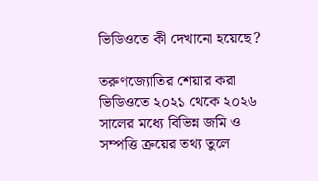ভিডিওতে কী দেখানো হয়েছে?

তরুণজ্যোতির শেয়ার করা ভিডিওতে ২০২১ থেকে ২০২৬ সালের মধ্যে বিভিন্ন জমি ও সম্পত্তি ক্রয়ের তথ্য তুলে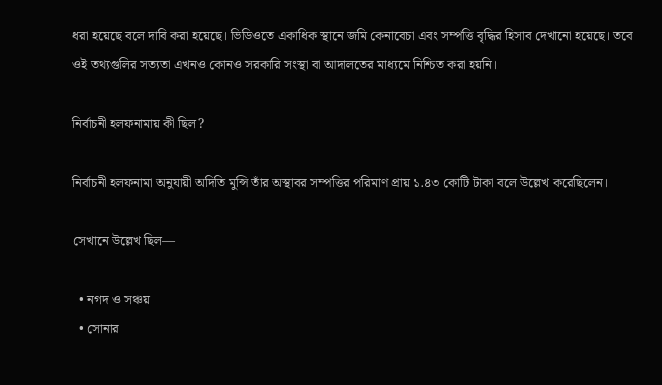ধরা হয়েছে বলে দাবি করা হয়েছে। ভিডিওতে একাধিক স্থানে জমি কেনাবেচা এবং সম্পত্তি বৃদ্ধির হিসাব দেখানো হয়েছে। তবে ওই তথ্যগুলির সত্যতা এখনও কোনও সরকারি সংস্থা বা আদালতের মাধ্যমে নিশ্চিত করা হয়নি।

নির্বাচনী হলফনামায় কী ছিল?

নির্বাচনী হলফনামা অনুযায়ী অদিতি মুন্সি তাঁর অস্থাবর সম্পত্তির পরিমাণ প্রায় ১.৪৩ কোটি টাকা বলে উল্লেখ করেছিলেন।

সেখানে উল্লেখ ছিল—

  • নগদ ও সঞ্চয়
  • সোনার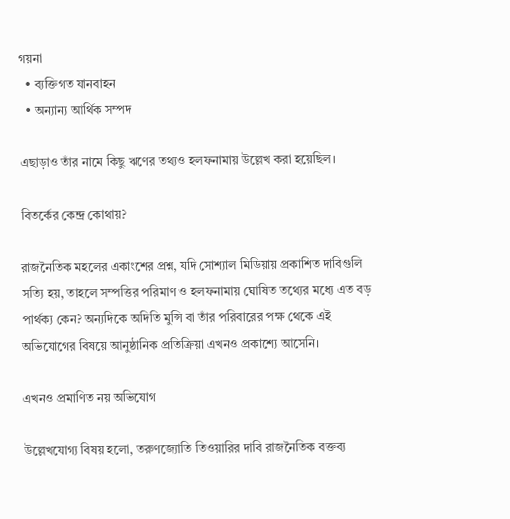গয়না
  • ব্যক্তিগত যানবাহন
  • অন্যান্য আর্থিক সম্পদ

এছাড়াও তাঁর নামে কিছু ঋণের তথ্যও হলফনামায় উল্লেখ করা হয়েছিল।

বিতর্কের কেন্দ্র কোথায়?

রাজনৈতিক মহলের একাংশের প্রশ্ন, যদি সোশ্যাল মিডিয়ায় প্রকাশিত দাবিগুলি সত্যি হয়, তাহলে সম্পত্তির পরিমাণ ও হলফনামায় ঘোষিত তথ্যের মধ্যে এত বড় পার্থক্য কেন? অন্যদিকে অদিতি মুন্সি বা তাঁর পরিবারের পক্ষ থেকে এই অভিযোগের বিষয়ে আনুষ্ঠানিক প্রতিক্রিয়া এখনও প্রকাশ্যে আসেনি।

এখনও প্রমাণিত নয় অভিযোগ

উল্লেখযোগ্য বিষয় হলো, তরুণজ্যোতি তিওয়ারির দাবি রাজনৈতিক বক্তব্য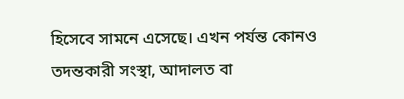হিসেবে সামনে এসেছে। এখন পর্যন্ত কোনও তদন্তকারী সংস্থা, আদালত বা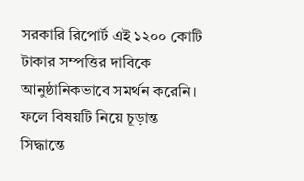সরকারি রিপোর্ট এই ১২০০ কোটি টাকার সম্পত্তির দাবিকে আনুষ্ঠানিকভাবে সমর্থন করেনি। ফলে বিষয়টি নিয়ে চূড়ান্ত সিদ্ধান্তে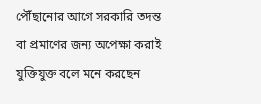পৌঁছানোর আগে সরকারি তদন্ত বা প্রমাণের জন্য অপেক্ষা করাই যুক্তিযুক্ত বলে মনে করছেন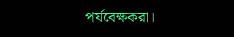পর্যবেক্ষকরা।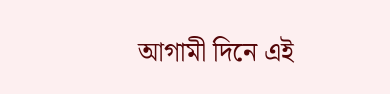আগামী দিনে এই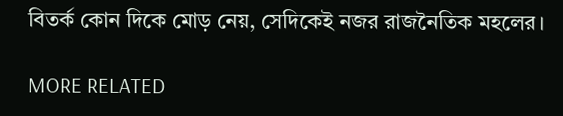বিতর্ক কোন দিকে মোড় নেয়, সেদিকেই নজর রাজনৈতিক মহলের।

MORE RELATED